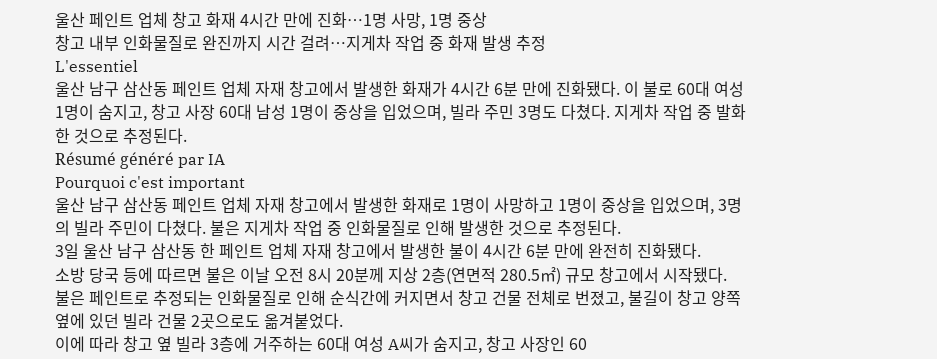울산 페인트 업체 창고 화재 4시간 만에 진화…1명 사망, 1명 중상
창고 내부 인화물질로 완진까지 시간 걸려…지게차 작업 중 화재 발생 추정
L'essentiel
울산 남구 삼산동 페인트 업체 자재 창고에서 발생한 화재가 4시간 6분 만에 진화됐다. 이 불로 60대 여성 1명이 숨지고, 창고 사장 60대 남성 1명이 중상을 입었으며, 빌라 주민 3명도 다쳤다. 지게차 작업 중 발화한 것으로 추정된다.
Résumé généré par IA
Pourquoi c'est important
울산 남구 삼산동 페인트 업체 자재 창고에서 발생한 화재로 1명이 사망하고 1명이 중상을 입었으며, 3명의 빌라 주민이 다쳤다. 불은 지게차 작업 중 인화물질로 인해 발생한 것으로 추정된다.
3일 울산 남구 삼산동 한 페인트 업체 자재 창고에서 발생한 불이 4시간 6분 만에 완전히 진화됐다.
소방 당국 등에 따르면 불은 이날 오전 8시 20분께 지상 2층(연면적 280.5㎡) 규모 창고에서 시작됐다.
불은 페인트로 추정되는 인화물질로 인해 순식간에 커지면서 창고 건물 전체로 번졌고, 불길이 창고 양쪽 옆에 있던 빌라 건물 2곳으로도 옮겨붙었다.
이에 따라 창고 옆 빌라 3층에 거주하는 60대 여성 A씨가 숨지고, 창고 사장인 60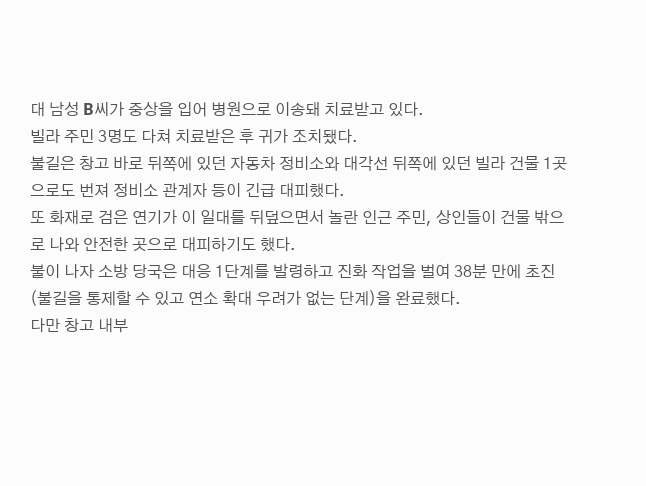대 남성 B씨가 중상을 입어 병원으로 이송돼 치료받고 있다.
빌라 주민 3명도 다쳐 치료받은 후 귀가 조치됐다.
불길은 창고 바로 뒤쪽에 있던 자동차 정비소와 대각선 뒤쪽에 있던 빌라 건물 1곳으로도 번져 정비소 관계자 등이 긴급 대피했다.
또 화재로 검은 연기가 이 일대를 뒤덮으면서 놀란 인근 주민, 상인들이 건물 밖으로 나와 안전한 곳으로 대피하기도 했다.
불이 나자 소방 당국은 대응 1단계를 발령하고 진화 작업을 벌여 38분 만에 초진(불길을 통제할 수 있고 연소 확대 우려가 없는 단계)을 완료했다.
다만 창고 내부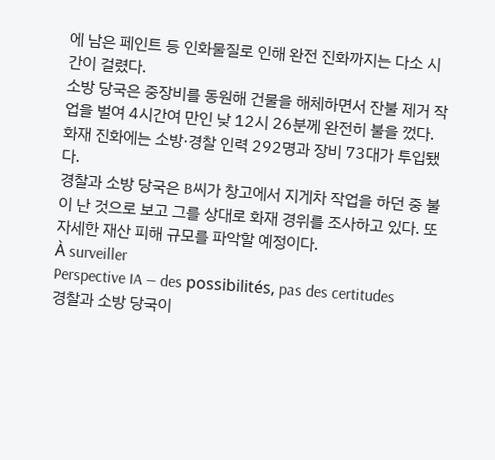에 남은 페인트 등 인화물질로 인해 완전 진화까지는 다소 시간이 걸렸다.
소방 당국은 중장비를 동원해 건물을 해체하면서 잔불 제거 작업을 벌여 4시간여 만인 낮 12시 26분께 완전히 불을 껐다.
화재 진화에는 소방·경찰 인력 292명과 장비 73대가 투입됐다.
경찰과 소방 당국은 B씨가 창고에서 지게차 작업을 하던 중 불이 난 것으로 보고 그를 상대로 화재 경위를 조사하고 있다. 또 자세한 재산 피해 규모를 파악할 예정이다.
À surveiller
Perspective IA — des possibilités, pas des certitudes
경찰과 소방 당국이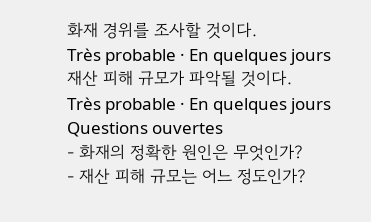화재 경위를 조사할 것이다.
Très probable · En quelques jours
재산 피해 규모가 파악될 것이다.
Très probable · En quelques jours
Questions ouvertes
- 화재의 정확한 원인은 무엇인가?
- 재산 피해 규모는 어느 정도인가?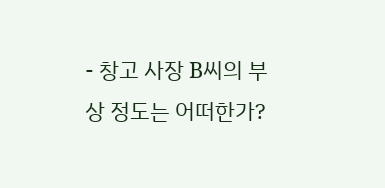- 창고 사장 B씨의 부상 정도는 어떠한가?